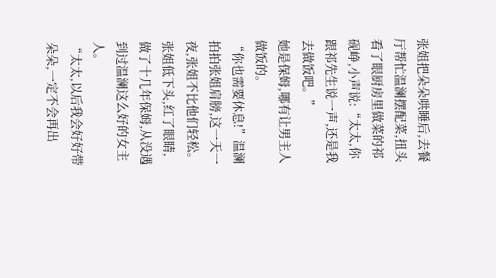张姐把朵朵哄睡后,去餐厅帮忙温澜摆配菜,扭头看了眼厨房里做菜的祁砚峥,小声说:“太太,你跟祁先生说一声,还是我去做饭吧。”
她是保姆,哪有让男主人做饭的。
“你也需要休息!”温澜拍拍张姐肩膀,这一天一夜,张姐不比他们轻松。
张姐低下头,红了眼睛,做了十几年保姆,从没遇到过温澜这么好的女主人。
“太太,以后我会好好带朵朵,一定不会再出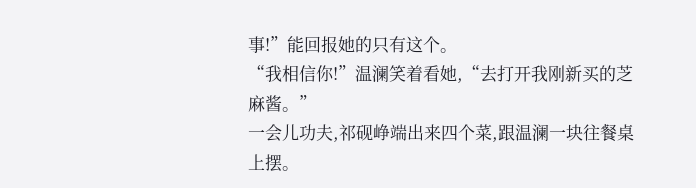事!”能回报她的只有这个。
“我相信你!”温澜笑着看她,“去打开我刚新买的芝麻酱。”
一会儿功夫,祁砚峥端出来四个菜,跟温澜一块往餐桌上摆。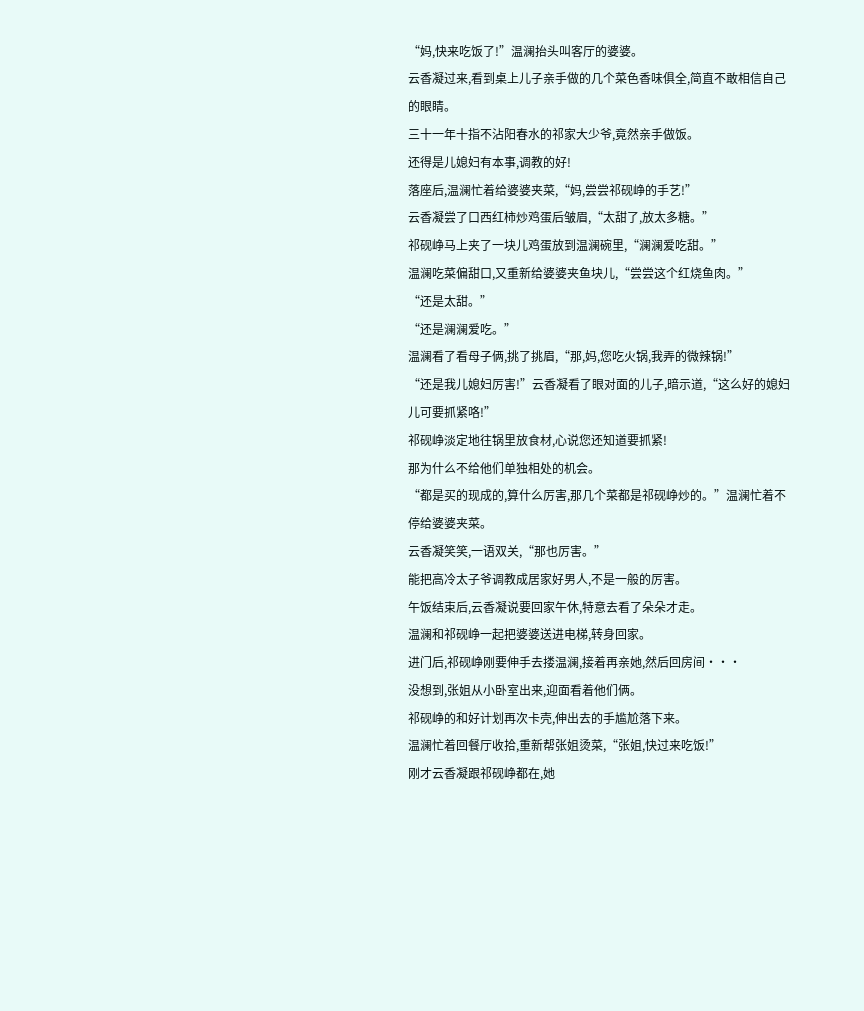“妈,快来吃饭了!”温澜抬头叫客厅的婆婆。
云香凝过来,看到桌上儿子亲手做的几个菜色香味俱全,简直不敢相信自己的眼睛。
三十一年十指不沾阳春水的祁家大少爷,竟然亲手做饭。
还得是儿媳妇有本事,调教的好!
落座后,温澜忙着给婆婆夹菜,“妈,尝尝祁砚峥的手艺!”
云香凝尝了口西红柿炒鸡蛋后皱眉,“太甜了,放太多糖。”
祁砚峥马上夹了一块儿鸡蛋放到温澜碗里,“澜澜爱吃甜。”
温澜吃菜偏甜口,又重新给婆婆夹鱼块儿,“尝尝这个红烧鱼肉。”
“还是太甜。”
“还是澜澜爱吃。”
温澜看了看母子俩,挑了挑眉,“那,妈,您吃火锅,我弄的微辣锅!”
“还是我儿媳妇厉害!”云香凝看了眼对面的儿子,暗示道,“这么好的媳妇儿可要抓紧咯!”
祁砚峥淡定地往锅里放食材,心说您还知道要抓紧!
那为什么不给他们单独相处的机会。
“都是买的现成的,算什么厉害,那几个菜都是祁砚峥炒的。”温澜忙着不停给婆婆夹菜。
云香凝笑笑,一语双关,“那也厉害。”
能把高冷太子爷调教成居家好男人,不是一般的厉害。
午饭结束后,云香凝说要回家午休,特意去看了朵朵才走。
温澜和祁砚峥一起把婆婆送进电梯,转身回家。
进门后,祁砚峥刚要伸手去搂温澜,接着再亲她,然后回房间···
没想到,张姐从小卧室出来,迎面看着他们俩。
祁砚峥的和好计划再次卡壳,伸出去的手尴尬落下来。
温澜忙着回餐厅收拾,重新帮张姐烫菜,“张姐,快过来吃饭!”
刚才云香凝跟祁砚峥都在,她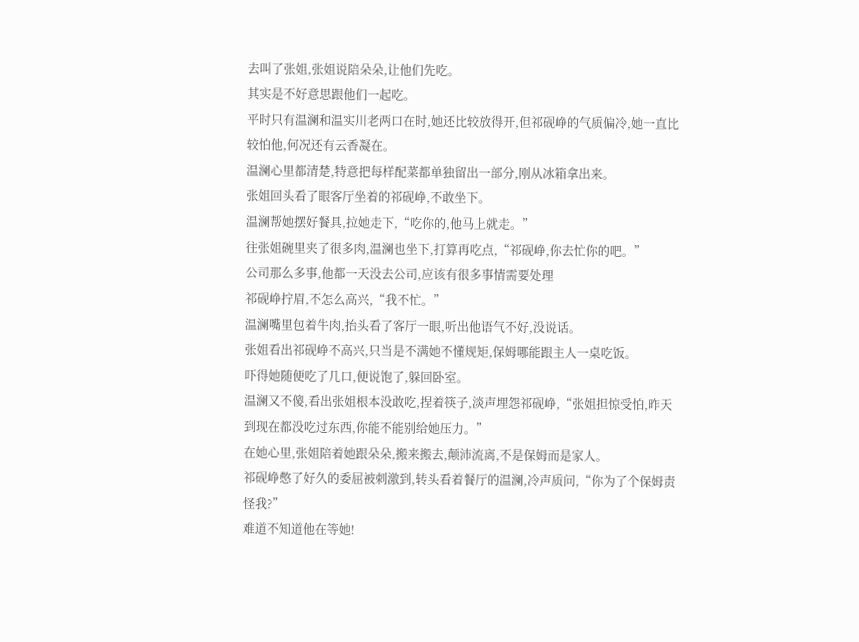去叫了张姐,张姐说陪朵朵,让他们先吃。
其实是不好意思跟他们一起吃。
平时只有温澜和温实川老两口在时,她还比较放得开,但祁砚峥的气质偏冷,她一直比较怕他,何况还有云香凝在。
温澜心里都清楚,特意把每样配菜都单独留出一部分,刚从冰箱拿出来。
张姐回头看了眼客厅坐着的祁砚峥,不敢坐下。
温澜帮她摆好餐具,拉她走下,“吃你的,他马上就走。”
往张姐碗里夹了很多肉,温澜也坐下,打算再吃点,“祁砚峥,你去忙你的吧。”
公司那么多事,他都一天没去公司,应该有很多事情需要处理
祁砚峥拧眉,不怎么高兴,“我不忙。”
温澜嘴里包着牛肉,抬头看了客厅一眼,听出他语气不好,没说话。
张姐看出祁砚峥不高兴,只当是不满她不懂规矩,保姆哪能跟主人一桌吃饭。
吓得她随便吃了几口,便说饱了,躲回卧室。
温澜又不傻,看出张姐根本没敢吃,捏着筷子,淡声埋怨祁砚峥,“张姐担惊受怕,昨天到现在都没吃过东西,你能不能别给她压力。”
在她心里,张姐陪着她跟朵朵,搬来搬去,颠沛流离,不是保姆而是家人。
祁砚峥憋了好久的委屈被刺激到,转头看着餐厅的温澜,冷声质问,“你为了个保姆责怪我?”
难道不知道他在等她!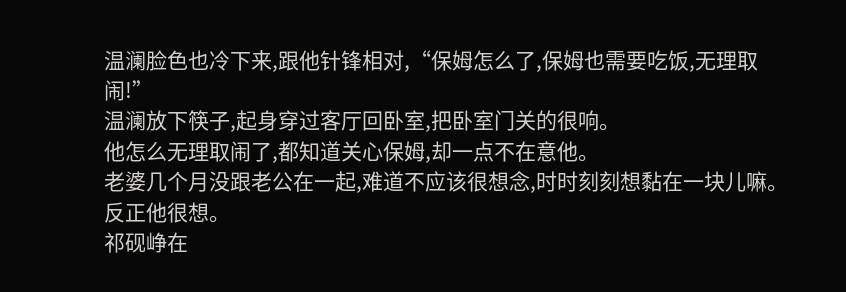温澜脸色也冷下来,跟他针锋相对,“保姆怎么了,保姆也需要吃饭,无理取闹!”
温澜放下筷子,起身穿过客厅回卧室,把卧室门关的很响。
他怎么无理取闹了,都知道关心保姆,却一点不在意他。
老婆几个月没跟老公在一起,难道不应该很想念,时时刻刻想黏在一块儿嘛。
反正他很想。
祁砚峥在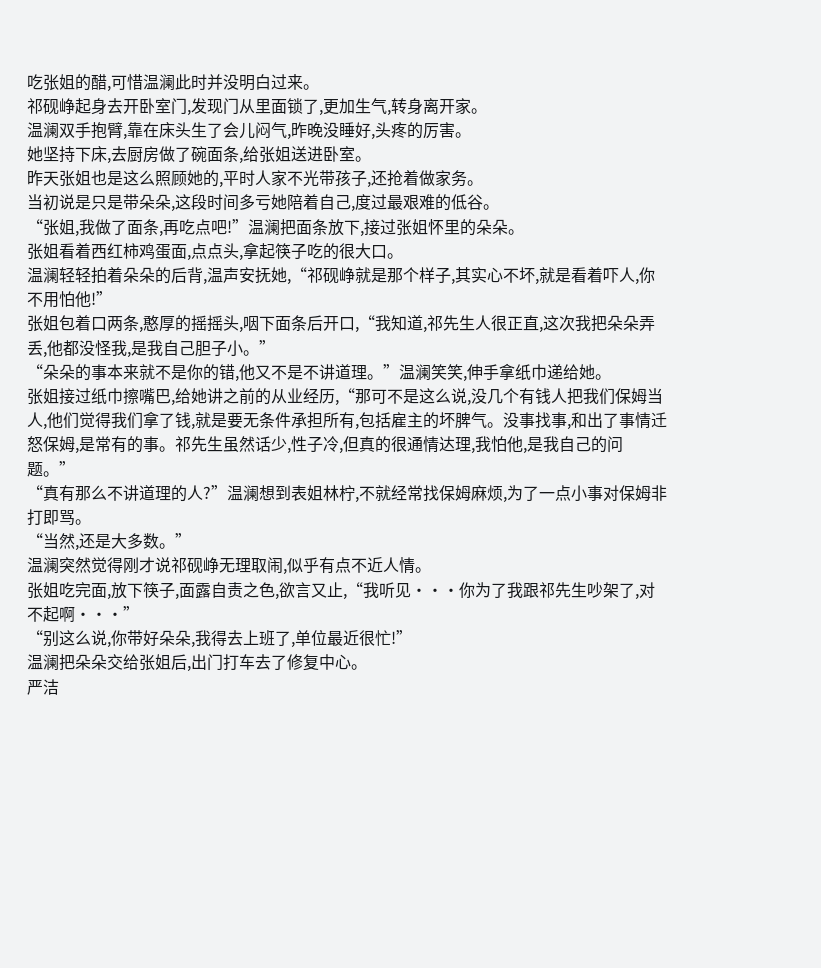吃张姐的醋,可惜温澜此时并没明白过来。
祁砚峥起身去开卧室门,发现门从里面锁了,更加生气,转身离开家。
温澜双手抱臂,靠在床头生了会儿闷气,昨晚没睡好,头疼的厉害。
她坚持下床,去厨房做了碗面条,给张姐送进卧室。
昨天张姐也是这么照顾她的,平时人家不光带孩子,还抢着做家务。
当初说是只是带朵朵,这段时间多亏她陪着自己,度过最艰难的低谷。
“张姐,我做了面条,再吃点吧!”温澜把面条放下,接过张姐怀里的朵朵。
张姐看着西红柿鸡蛋面,点点头,拿起筷子吃的很大口。
温澜轻轻拍着朵朵的后背,温声安抚她,“祁砚峥就是那个样子,其实心不坏,就是看着吓人,你不用怕他!”
张姐包着口两条,憨厚的摇摇头,咽下面条后开口,“我知道,祁先生人很正直,这次我把朵朵弄丢,他都没怪我,是我自己胆子小。”
“朵朵的事本来就不是你的错,他又不是不讲道理。”温澜笑笑,伸手拿纸巾递给她。
张姐接过纸巾擦嘴巴,给她讲之前的从业经历,“那可不是这么说,没几个有钱人把我们保姆当人,他们觉得我们拿了钱,就是要无条件承担所有,包括雇主的坏脾气。没事找事,和出了事情迁怒保姆,是常有的事。祁先生虽然话少,性子冷,但真的很通情达理,我怕他,是我自己的问题。”
“真有那么不讲道理的人?”温澜想到表姐林柠,不就经常找保姆麻烦,为了一点小事对保姆非打即骂。
“当然,还是大多数。”
温澜突然觉得刚才说祁砚峥无理取闹,似乎有点不近人情。
张姐吃完面,放下筷子,面露自责之色,欲言又止,“我听见···你为了我跟祁先生吵架了,对不起啊···”
“别这么说,你带好朵朵,我得去上班了,单位最近很忙!”
温澜把朵朵交给张姐后,出门打车去了修复中心。
严洁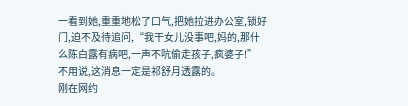一看到她,重重地松了口气,把她拉进办公室,锁好门,迫不及待追问,“我干女儿没事吧,妈的,那什么陈白露有病吧,一声不吭偷走孩子,疯婆子!”
不用说,这消息一定是祁舒月透露的。
刚在网约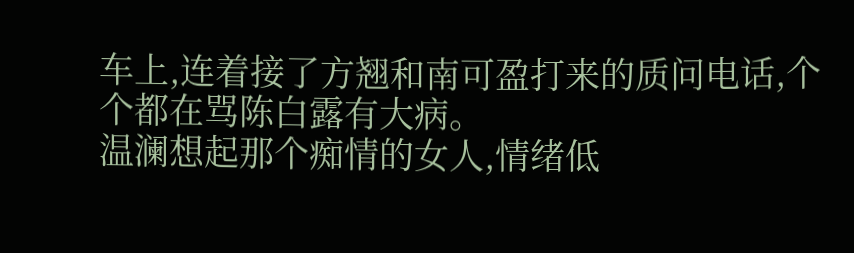车上,连着接了方翘和南可盈打来的质问电话,个个都在骂陈白露有大病。
温澜想起那个痴情的女人,情绪低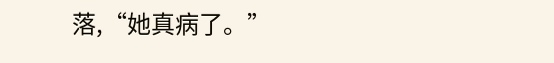落,“她真病了。”